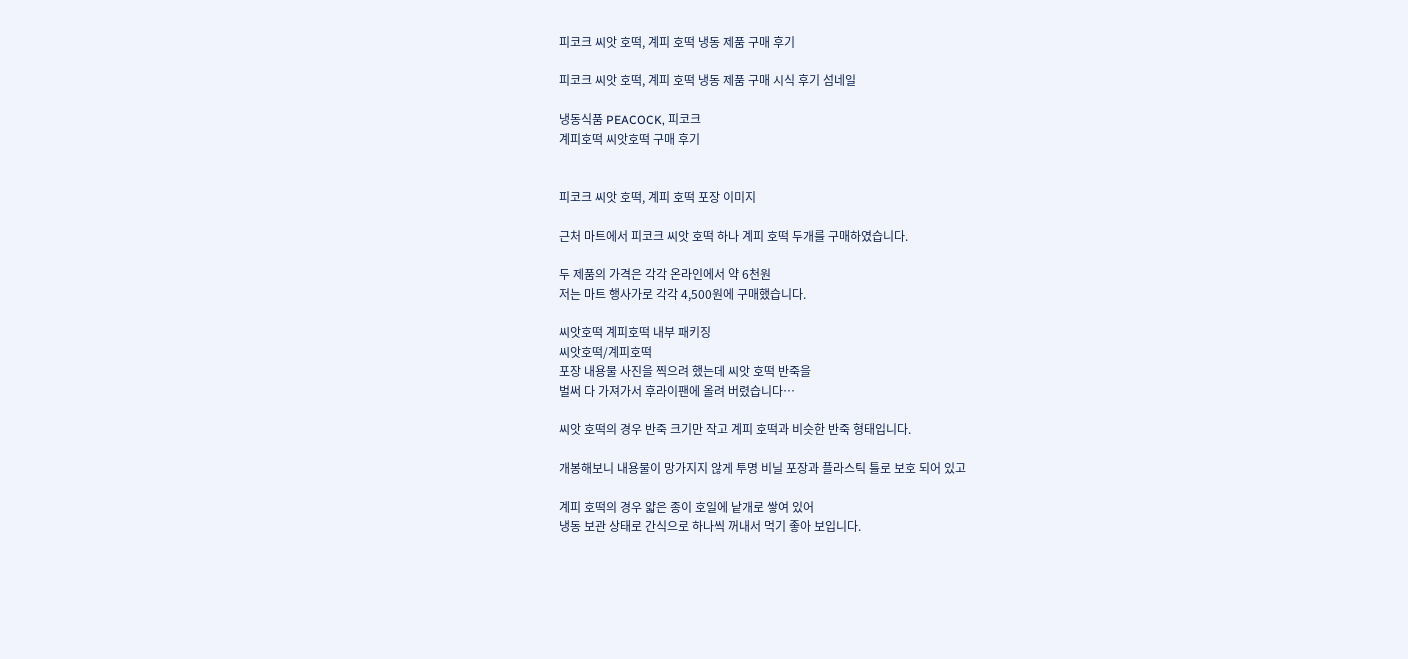피코크 씨앗 호떡, 계피 호떡 냉동 제품 구매 후기

피코크 씨앗 호떡, 계피 호떡 냉동 제품 구매 시식 후기 섬네일

냉동식품 PEACOCK, 피코크
계피호떡 씨앗호떡 구매 후기


피코크 씨앗 호떡, 계피 호떡 포장 이미지

근처 마트에서 피코크 씨앗 호떡 하나 계피 호떡 두개를 구매하였습니다.

두 제품의 가격은 각각 온라인에서 약 6천원
저는 마트 행사가로 각각 4,500원에 구매했습니다.

씨앗호떡 계피호떡 내부 패키징
씨앗호떡/계피호떡
포장 내용물 사진을 찍으려 했는데 씨앗 호떡 반죽을
벌써 다 가져가서 후라이팬에 올려 버렸습니다…

씨앗 호떡의 경우 반죽 크기만 작고 계피 호떡과 비슷한 반죽 형태입니다.

개봉해보니 내용물이 망가지지 않게 투명 비닐 포장과 플라스틱 틀로 보호 되어 있고

계피 호떡의 경우 얇은 종이 호일에 낱개로 쌓여 있어
냉동 보관 상태로 간식으로 하나씩 꺼내서 먹기 좋아 보입니다.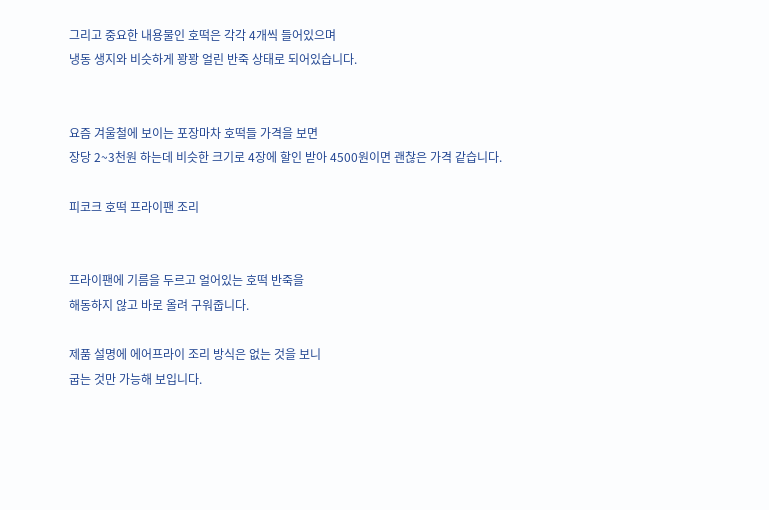그리고 중요한 내용물인 호떡은 각각 4개씩 들어있으며
냉동 생지와 비슷하게 꽝꽝 얼린 반죽 상태로 되어있습니다.


요즘 겨울철에 보이는 포장마차 호떡들 가격을 보면
장당 2~3천원 하는데 비슷한 크기로 4장에 할인 받아 4500원이면 괜찮은 가격 같습니다.

피코크 호떡 프라이팬 조리


프라이팬에 기름을 두르고 얼어있는 호떡 반죽을
해동하지 않고 바로 올려 구워줍니다.

제품 설명에 에어프라이 조리 방식은 없는 것을 보니
굽는 것만 가능해 보입니다.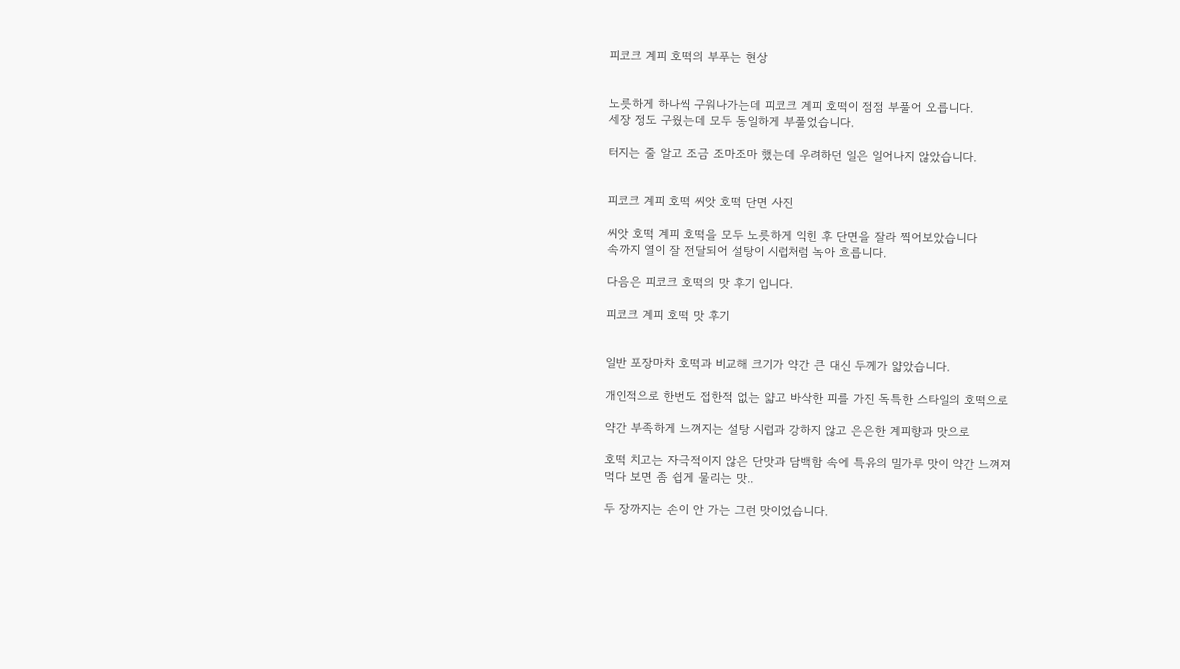피코크 계피 호떡의 부푸는 현상


노릇하게 하나씩 구워나가는데 피코크 계피 호떡이 점점 부풀어 오릅니다.
세장 정도 구웠는데 모두 동일하게 부풀었습니다.

터지는 줄 알고 조금 조마조마 했는데 우려하던 일은 일어나지 않았습니다.


피코크 계피 호떡 씨앗 호떡 단면 사진

씨앗 호떡 계피 호떡을 모두 노릇하게 익힌 후 단면을 잘라 찍어보았습니다
속까지 열이 잘 전달되어 설탕이 시럽처럼 녹아 흐릅니다.

다음은 피코크 호떡의 맛 후기 입니다.

피코크 계피 호떡 맛 후기


일반 포장마차 호떡과 비교해 크기가 약간 큰 대신 두께가 얇았습니다.

개인적으로 한번도 접한적 없는 얇고 바삭한 피를 가진 독특한 스타일의 호떡으로

약간 부족하게 느껴지는 설탕 시럽과 강하지 않고 은은한 계피향과 맛으로

호떡 치고는 자극적이지 않은 단맛과 담백함 속에 특유의 밀가루 맛이 약간 느껴져
먹다 보면 좀 쉽게 물리는 맛..

두 장까지는 손이 안 가는 그런 맛이었습니다.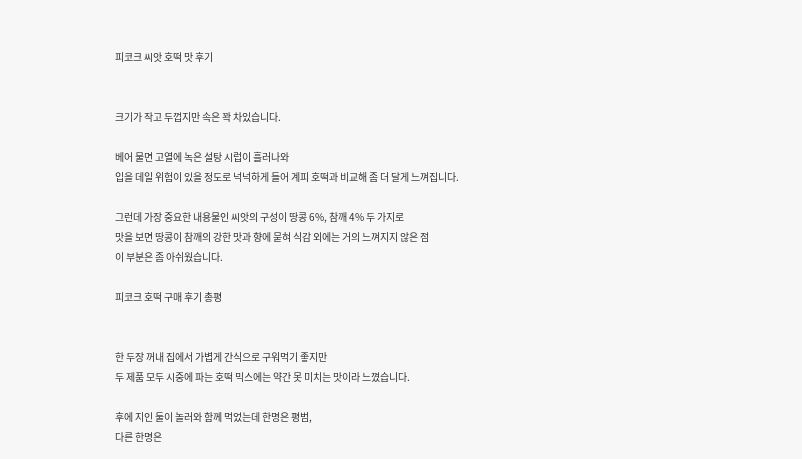피코크 씨앗 호떡 맛 후기


크기가 작고 두껍지만 속은 꽉 차있습니다.

베어 물면 고열에 녹은 설탕 시럽이 흘러나와
입을 데일 위험이 있을 정도로 넉넉하게 들어 계피 호떡과 비교해 좀 더 달게 느껴집니다.

그런데 가장 중요한 내용물인 씨앗의 구성이 땅콩 6%, 참깨 4% 두 가지로
맛을 보면 땅콩이 참깨의 강한 맛과 향에 묻혀 식감 외에는 거의 느껴지지 않은 점
이 부분은 좀 아쉬웠습니다.

피코크 호떡 구매 후기 총평


한 두장 꺼내 집에서 가볍게 간식으로 구워먹기 좋지만
두 제품 모두 시중에 파는 호떡 믹스에는 약간 못 미치는 맛이라 느꼈습니다.

후에 지인 둘이 놀러와 함께 먹었는데 한명은 평범,
다른 한명은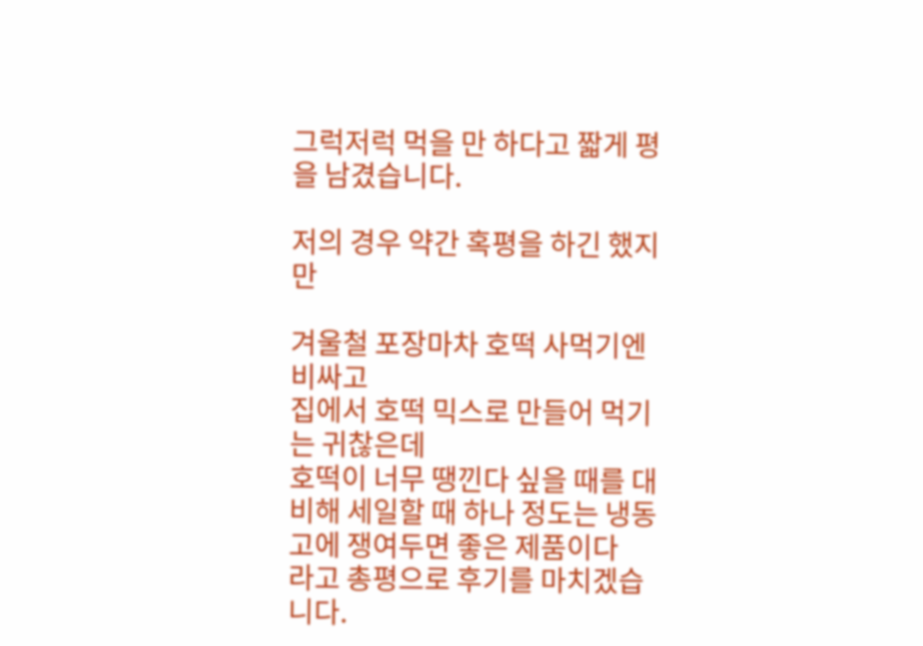그럭저럭 먹을 만 하다고 짧게 평을 남겼습니다.

저의 경우 약간 혹평을 하긴 했지만

겨울철 포장마차 호떡 사먹기엔 비싸고
집에서 호떡 믹스로 만들어 먹기는 귀찮은데
호떡이 너무 땡낀다 싶을 때를 대비해 세일할 때 하나 정도는 냉동고에 쟁여두면 좋은 제품이다
라고 총평으로 후기를 마치겠습니다.